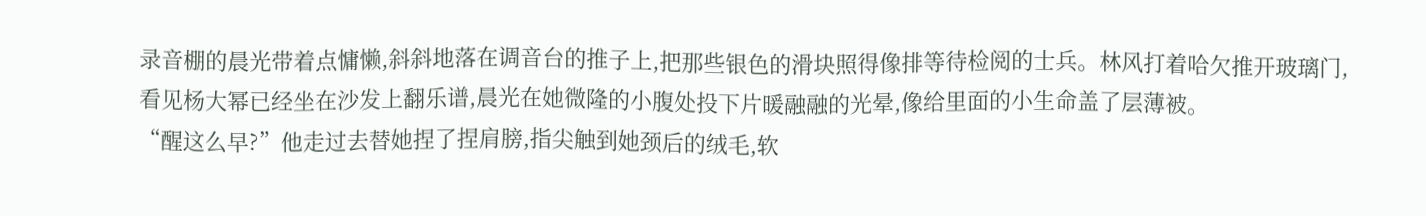录音棚的晨光带着点慵懒,斜斜地落在调音台的推子上,把那些银色的滑块照得像排等待检阅的士兵。林风打着哈欠推开玻璃门,看见杨大幂已经坐在沙发上翻乐谱,晨光在她微隆的小腹处投下片暖融融的光晕,像给里面的小生命盖了层薄被。
“醒这么早?”他走过去替她捏了捏肩膀,指尖触到她颈后的绒毛,软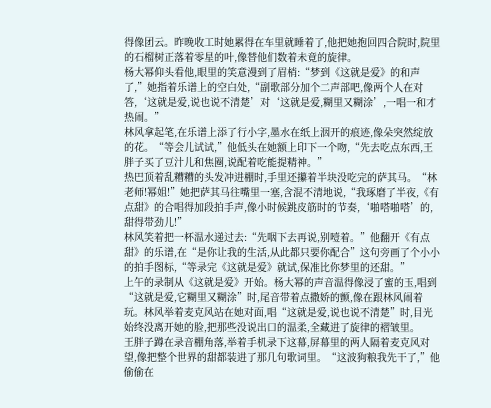得像团云。昨晚收工时她累得在车里就睡着了,他把她抱回四合院时,院里的石榴树正落着零星的叶,像替他们数着未竟的旋律。
杨大幂仰头看他,眼里的笑意漫到了眉梢:“梦到《这就是爱》的和声了,”她指着乐谱上的空白处,“副歌部分加个二声部吧,像两个人在对答,‘这就是爱,说也说不清楚’对‘这就是爱,糊里又糊涂’,一唱一和才热闹。”
林风拿起笔,在乐谱上添了行小字,墨水在纸上洇开的痕迹,像朵突然绽放的花。“等会儿试试,”他低头在她额上印下一个吻,“先去吃点东西,王胖子买了豆汁儿和焦圈,说配着吃能提精神。”
热巴顶着乱糟糟的头发冲进棚时,手里还攥着半块没吃完的萨其马。“林老师!幂姐!”她把萨其马往嘴里一塞,含混不清地说,“我琢磨了半夜,《有点甜》的合唱得加段拍手声,像小时候跳皮筋时的节奏,‘啪嗒啪嗒’的,甜得带劲儿!”
林风笑着把一杯温水递过去:“先咽下去再说,别噎着。”他翻开《有点甜》的乐谱,在“是你让我的生活,从此都只要你配合”这句旁画了个小小的拍手图标,“等录完《这就是爱》就试,保准比你梦里的还甜。”
上午的录制从《这就是爱》开始。杨大幂的声音温得像浸了蜜的玉,唱到“这就是爱,它糊里又糊涂”时,尾音带着点撒娇的颤,像在跟林风闹着玩。林风举着麦克风站在她对面,唱“这就是爱,说也说不清楚”时,目光始终没离开她的脸,把那些没说出口的温柔,全藏进了旋律的褶皱里。
王胖子蹲在录音棚角落,举着手机录下这幕,屏幕里的两人隔着麦克风对望,像把整个世界的甜都装进了那几句歌词里。“这波狗粮我先干了,”他偷偷在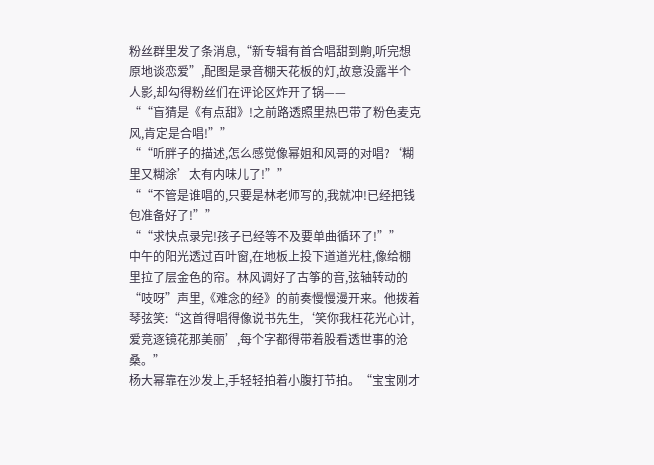粉丝群里发了条消息,“新专辑有首合唱甜到齁,听完想原地谈恋爱”,配图是录音棚天花板的灯,故意没露半个人影,却勾得粉丝们在评论区炸开了锅——
““盲猜是《有点甜》!之前路透照里热巴带了粉色麦克风,肯定是合唱!””
““听胖子的描述,怎么感觉像幂姐和风哥的对唱?‘糊里又糊涂’太有内味儿了!””
““不管是谁唱的,只要是林老师写的,我就冲!已经把钱包准备好了!””
““求快点录完!孩子已经等不及要单曲循环了!””
中午的阳光透过百叶窗,在地板上投下道道光柱,像给棚里拉了层金色的帘。林风调好了古筝的音,弦轴转动的“吱呀”声里,《难念的经》的前奏慢慢漫开来。他拨着琴弦笑:“这首得唱得像说书先生,‘笑你我枉花光心计,爱竞逐镜花那美丽’,每个字都得带着股看透世事的沧桑。”
杨大幂靠在沙发上,手轻轻拍着小腹打节拍。“宝宝刚才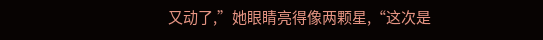又动了,”她眼睛亮得像两颗星,“这次是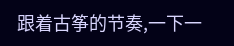跟着古筝的节奏,一下一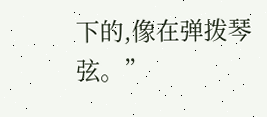下的,像在弹拨琴弦。”